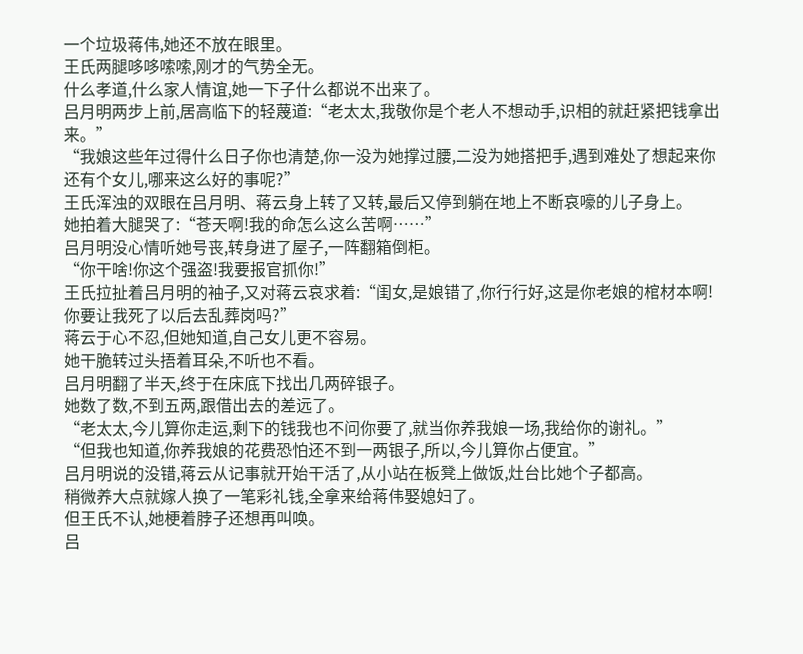一个垃圾蒋伟,她还不放在眼里。
王氏两腿哆哆嗦嗦,刚才的气势全无。
什么孝道,什么家人情谊,她一下子什么都说不出来了。
吕月明两步上前,居高临下的轻蔑道:“老太太,我敬你是个老人不想动手,识相的就赶紧把钱拿出来。”
“我娘这些年过得什么日子你也清楚,你一没为她撑过腰,二没为她搭把手,遇到难处了想起来你还有个女儿,哪来这么好的事呢?”
王氏浑浊的双眼在吕月明、蒋云身上转了又转,最后又停到躺在地上不断哀嚎的儿子身上。
她拍着大腿哭了:“苍天啊!我的命怎么这么苦啊……”
吕月明没心情听她号丧,转身进了屋子,一阵翻箱倒柜。
“你干啥!你这个强盗!我要报官抓你!”
王氏拉扯着吕月明的袖子,又对蒋云哀求着:“闺女,是娘错了,你行行好,这是你老娘的棺材本啊!你要让我死了以后去乱葬岗吗?”
蒋云于心不忍,但她知道,自己女儿更不容易。
她干脆转过头捂着耳朵,不听也不看。
吕月明翻了半天,终于在床底下找出几两碎银子。
她数了数,不到五两,跟借出去的差远了。
“老太太,今儿算你走运,剩下的钱我也不问你要了,就当你养我娘一场,我给你的谢礼。”
“但我也知道,你养我娘的花费恐怕还不到一两银子,所以,今儿算你占便宜。”
吕月明说的没错,蒋云从记事就开始干活了,从小站在板凳上做饭,灶台比她个子都高。
稍微养大点就嫁人换了一笔彩礼钱,全拿来给蒋伟娶媳妇了。
但王氏不认,她梗着脖子还想再叫唤。
吕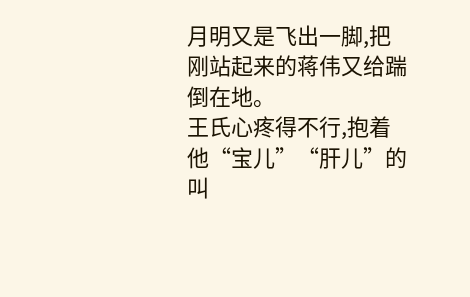月明又是飞出一脚,把刚站起来的蒋伟又给踹倒在地。
王氏心疼得不行,抱着他“宝儿”“肝儿”的叫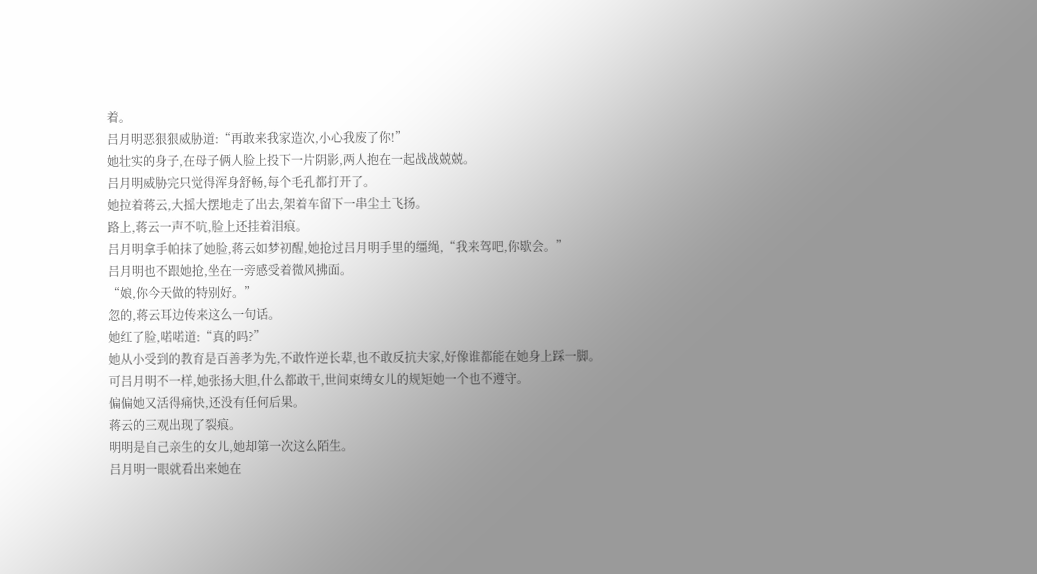着。
吕月明恶狠狠威胁道:“再敢来我家造次,小心我废了你!”
她壮实的身子,在母子俩人脸上投下一片阴影,两人抱在一起战战兢兢。
吕月明威胁完只觉得浑身舒畅,每个毛孔都打开了。
她拉着蒋云,大摇大摆地走了出去,架着车留下一串尘土飞扬。
路上,蒋云一声不吭,脸上还挂着泪痕。
吕月明拿手帕抹了她脸,蒋云如梦初醒,她抢过吕月明手里的缰绳,“我来驾吧,你歇会。”
吕月明也不跟她抢,坐在一旁感受着微风拂面。
“娘,你今天做的特别好。”
忽的,蒋云耳边传来这么一句话。
她红了脸,喏喏道:“真的吗?”
她从小受到的教育是百善孝为先,不敢忤逆长辈,也不敢反抗夫家,好像谁都能在她身上踩一脚。
可吕月明不一样,她张扬大胆,什么都敢干,世间束缚女儿的规矩她一个也不遵守。
偏偏她又活得痛快,还没有任何后果。
蒋云的三观出现了裂痕。
明明是自己亲生的女儿,她却第一次这么陌生。
吕月明一眼就看出来她在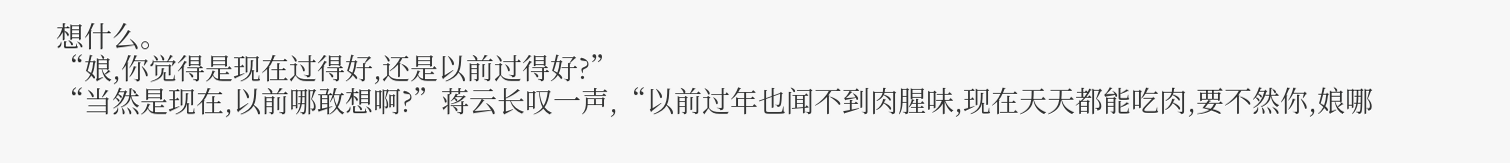想什么。
“娘,你觉得是现在过得好,还是以前过得好?”
“当然是现在,以前哪敢想啊?”蒋云长叹一声,“以前过年也闻不到肉腥味,现在天天都能吃肉,要不然你,娘哪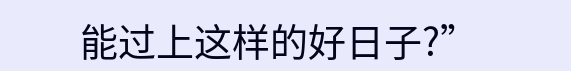能过上这样的好日子?”